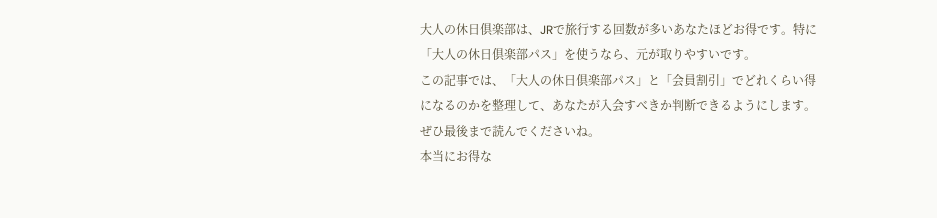大人の休日倶楽部は、JRで旅行する回数が多いあなたほどお得です。特に「大人の休日倶楽部パス」を使うなら、元が取りやすいです。
この記事では、「大人の休日倶楽部パス」と「会員割引」でどれくらい得になるのかを整理して、あなたが入会すべきか判断できるようにします。
ぜひ最後まで読んでくださいね。
本当にお得な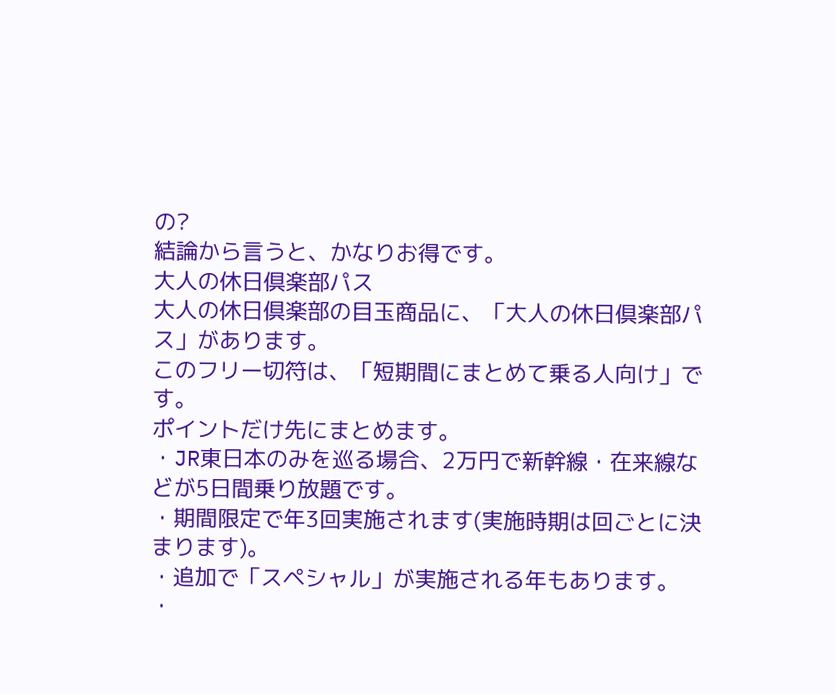の?
結論から言うと、かなりお得です。
大人の休日倶楽部パス
大人の休日倶楽部の目玉商品に、「大人の休日倶楽部パス」があります。
このフリー切符は、「短期間にまとめて乗る人向け」です。
ポイントだけ先にまとめます。
・JR東日本のみを巡る場合、2万円で新幹線・在来線などが5日間乗り放題です。
・期間限定で年3回実施されます(実施時期は回ごとに決まります)。
・追加で「スペシャル」が実施される年もあります。
・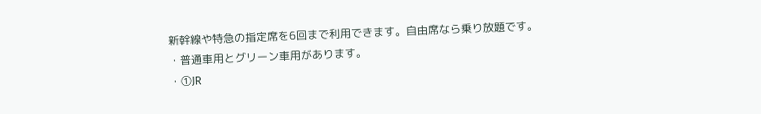新幹線や特急の指定席を6回まで利用できます。自由席なら乗り放題です。
・普通車用とグリーン車用があります。
・①JR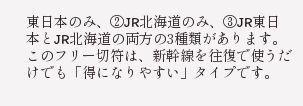東日本のみ、②JR北海道のみ、③JR東日本とJR北海道の両方の3種類があります。
このフリー切符は、新幹線を往復で使うだけでも「得になりやすい」タイプです。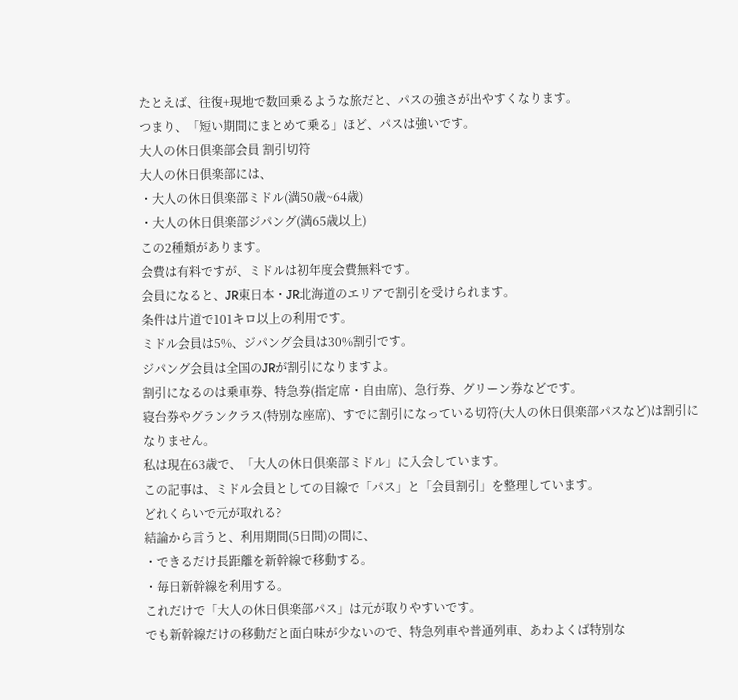たとえば、往復+現地で数回乗るような旅だと、パスの強さが出やすくなります。
つまり、「短い期間にまとめて乗る」ほど、パスは強いです。
大人の休日倶楽部会員 割引切符
大人の休日倶楽部には、
・大人の休日倶楽部ミドル(満50歳~64歳)
・大人の休日倶楽部ジパング(満65歳以上)
この2種類があります。
会費は有料ですが、ミドルは初年度会費無料です。
会員になると、JR東日本・JR北海道のエリアで割引を受けられます。
条件は片道で101キロ以上の利用です。
ミドル会員は5%、ジパング会員は30%割引です。
ジパング会員は全国のJRが割引になりますよ。
割引になるのは乗車券、特急券(指定席・自由席)、急行券、グリーン券などです。
寝台券やグランクラス(特別な座席)、すでに割引になっている切符(大人の休日倶楽部パスなど)は割引になりません。
私は現在63歳で、「大人の休日倶楽部ミドル」に入会しています。
この記事は、ミドル会員としての目線で「パス」と「会員割引」を整理しています。
どれくらいで元が取れる?
結論から言うと、利用期間(5日間)の間に、
・できるだけ長距離を新幹線で移動する。
・毎日新幹線を利用する。
これだけで「大人の休日倶楽部パス」は元が取りやすいです。
でも新幹線だけの移動だと面白味が少ないので、特急列車や普通列車、あわよくば特別な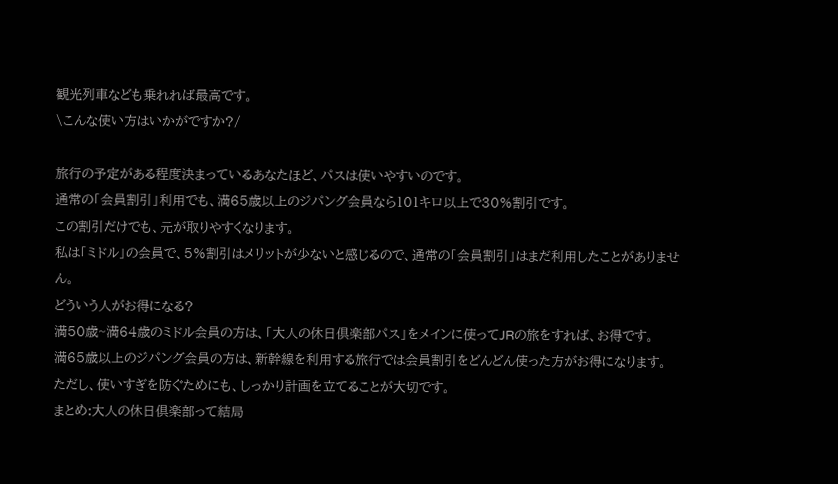観光列車なども乗れれば最高です。
\こんな使い方はいかがですか?/

旅行の予定がある程度決まっているあなたほど、パスは使いやすいのです。
通常の「会員割引」利用でも、満65歳以上のジパング会員なら101キロ以上で30%割引です。
この割引だけでも、元が取りやすくなります。
私は「ミドル」の会員で、5%割引はメリットが少ないと感じるので、通常の「会員割引」はまだ利用したことがありません。
どういう人がお得になる?
満50歳~満64歳のミドル会員の方は、「大人の休日倶楽部パス」をメインに使ってJRの旅をすれば、お得です。
満65歳以上のジパング会員の方は、新幹線を利用する旅行では会員割引をどんどん使った方がお得になります。
ただし、使いすぎを防ぐためにも、しっかり計画を立てることが大切です。
まとめ:大人の休日倶楽部って結局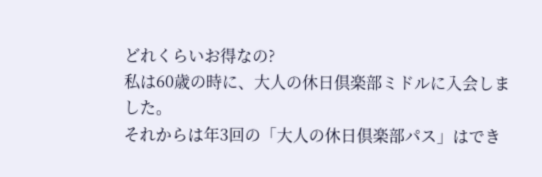どれくらいお得なの?
私は60歳の時に、大人の休日倶楽部ミドルに入会しました。
それからは年3回の「大人の休日倶楽部パス」はでき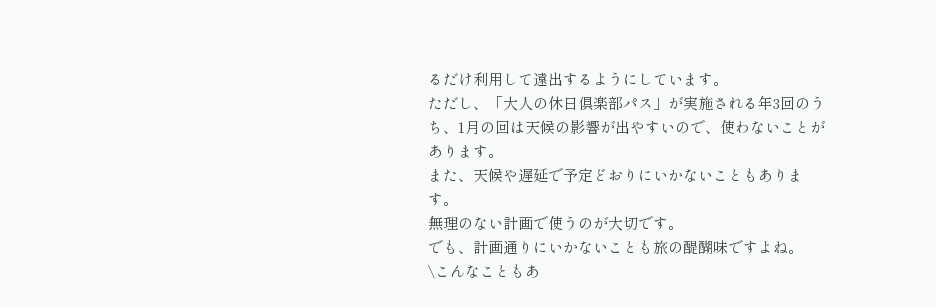るだけ利用して遠出するようにしています。
ただし、「大人の休日倶楽部パス」が実施される年3回のうち、1月の回は天候の影響が出やすいので、使わないことがあります。
また、天候や遅延で予定どおりにいかないこともあります。
無理のない計画で使うのが大切です。
でも、計画通りにいかないことも旅の醍醐味ですよね。
\こんなこともあ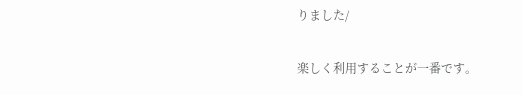りました/

楽しく利用することが一番です。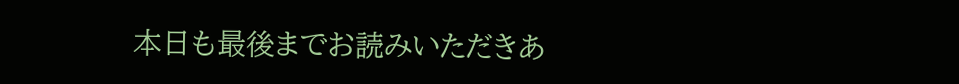本日も最後までお読みいただきあ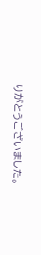りがとうございました。